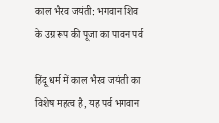काल भैरव जयंती: भगवान शिव के उग्र रूप की पूजा का पावन पर्व

हिंदू धर्म में काल भैरव जयंती का विशेष महत्व है, यह पर्व भगवान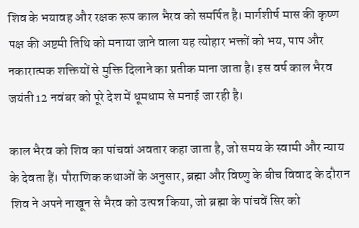शिव के भयावह और रक्षक रूप काल भैरव को समर्पित है। मार्गशीर्ष मास की कृष्ण पक्ष की अष्टमी तिथि को मनाया जाने वाला यह त्योहार भक्तों को भय, पाप और नकारात्मक शक्तियों से मुक्ति दिलाने का प्रतीक माना जाता है। इस वर्ष काल भैरव जयंती 12 नवंबर को पूरे देश में धूमधाम से मनाई जा रही है।

काल भैरव को शिव का पांचवां अवतार कहा जाता है, जो समय के स्वामी और न्याय के देवता हैं। पौराणिक कथाओं के अनुसार, ब्रह्मा और विष्णु के बीच विवाद के दौरान शिव ने अपने नाखून से भैरव को उत्पन्न किया, जो ब्रह्मा के पांचवें सिर को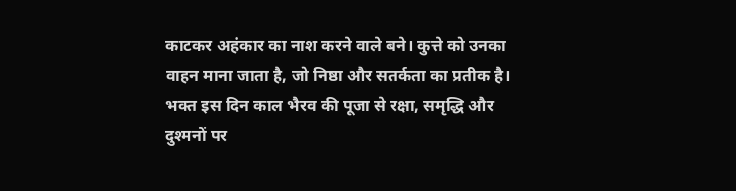काटकर अहंकार का नाश करने वाले बने। कुत्ते को उनका वाहन माना जाता है, जो निष्ठा और सतर्कता का प्रतीक है। भक्त इस दिन काल भैरव की पूजा से रक्षा, समृद्धि और दुश्मनों पर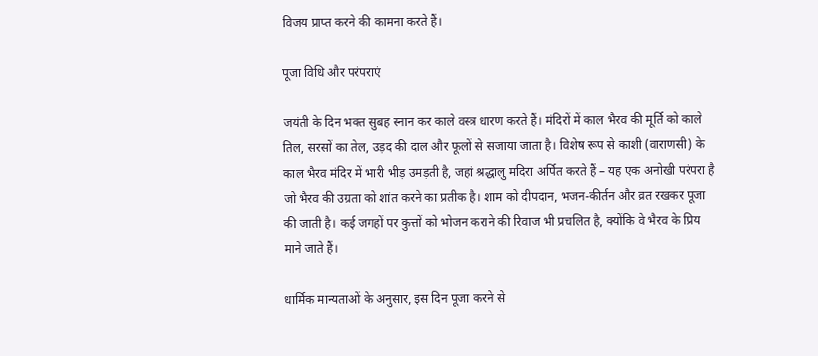विजय प्राप्त करने की कामना करते हैं।

पूजा विधि और परंपराएं

जयंती के दिन भक्त सुबह स्नान कर काले वस्त्र धारण करते हैं। मंदिरों में काल भैरव की मूर्ति को काले तिल, सरसों का तेल, उड़द की दाल और फूलों से सजाया जाता है। विशेष रूप से काशी (वाराणसी) के काल भैरव मंदिर में भारी भीड़ उमड़ती है, जहां श्रद्धालु मदिरा अर्पित करते हैं – यह एक अनोखी परंपरा है जो भैरव की उग्रता को शांत करने का प्रतीक है। शाम को दीपदान, भजन-कीर्तन और व्रत रखकर पूजा की जाती है। कई जगहों पर कुत्तों को भोजन कराने की रिवाज भी प्रचलित है, क्योंकि वे भैरव के प्रिय माने जाते हैं।

धार्मिक मान्यताओं के अनुसार, इस दिन पूजा करने से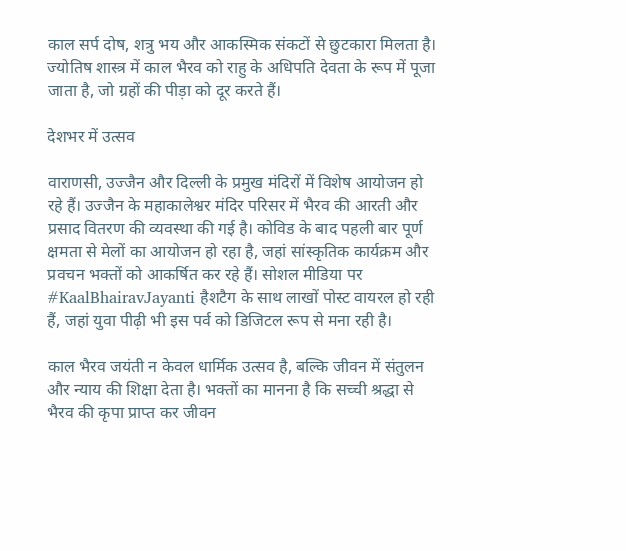काल सर्प दोष, शत्रु भय और आकस्मिक संकटों से छुटकारा मिलता है। ज्योतिष शास्त्र में काल भैरव को राहु के अधिपति देवता के रूप में पूजा जाता है, जो ग्रहों की पीड़ा को दूर करते हैं।

देशभर में उत्सव

वाराणसी, उज्जैन और दिल्ली के प्रमुख मंदिरों में विशेष आयोजन हो रहे हैं। उज्जैन के महाकालेश्वर मंदिर परिसर में भैरव की आरती और प्रसाद वितरण की व्यवस्था की गई है। कोविड के बाद पहली बार पूर्ण क्षमता से मेलों का आयोजन हो रहा है, जहां सांस्कृतिक कार्यक्रम और प्रवचन भक्तों को आकर्षित कर रहे हैं। सोशल मीडिया पर #KaalBhairavJayanti हैशटैग के साथ लाखों पोस्ट वायरल हो रही हैं, जहां युवा पीढ़ी भी इस पर्व को डिजिटल रूप से मना रही है।

काल भैरव जयंती न केवल धार्मिक उत्सव है, बल्कि जीवन में संतुलन और न्याय की शिक्षा देता है। भक्तों का मानना है कि सच्ची श्रद्धा से भैरव की कृपा प्राप्त कर जीवन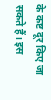के कष्ट दूर किए जा सकते हैं। इस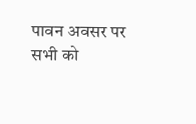पावन अवसर पर सभी को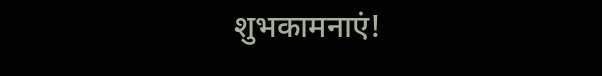शुभकामनाएं!